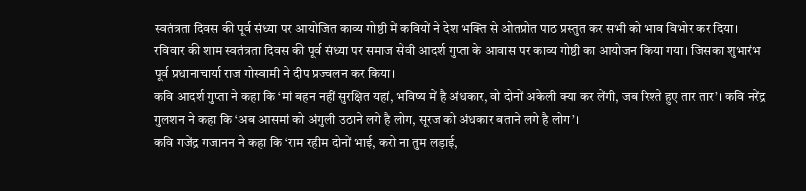स्वतंत्रता दिवस की पूर्व संध्या पर आयोजित काव्य गोष्ठी में कवियों ने देश भक्ति से ओतप्रोत पाठ प्रस्तुत कर सभी को भाव विभोर कर दिया।
रविवार की शाम स्वतंत्रता दिवस की पूर्व संध्या पर समाज सेवी आदर्श गुप्ता के आवास पर काव्य गोष्ठी का आयोजन किया गया। जिसका शुभारंभ पूर्व प्रधानाचार्या राज गोस्वामी ने दीप प्रज्वलन कर किया।
कवि आदर्श गुप्ता ने कहा कि ‘मां बहन नहीं सुरक्षित यहां, भविष्य में है अंधकार, वो दोनों अकेली क्या कर लेंगी, जब रिश्ते हुए तार तार’। कवि नरेंद्र गुलशन ने कहा कि ‘अब आसमां को अंगुली उठाने लगे है लोग, सूरज को अंधकार बताने लगे है लोग’।
कवि गजेंद्र गजानन ने कहा कि ‘राम रहीम दोनों भाई, करो ना तुम लड़ाई,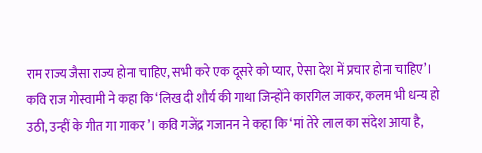राम राज्य जैसा राज्य होना चाहिए, सभी करे एक दूसरे को प्यार, ऐसा देश में प्रचार होना चाहिए’।
कवि राज गोस्वामी ने कहा कि ‘लिख दी शौर्य की गाथा जिन्होंने कारगिल जाकर, कलम भी धन्य हो उठी, उन्हीं के गीत गा गाकर’। कवि गजेंद्र गजानन ने कहा कि ‘मां तेरे लाल का संदेश आया है,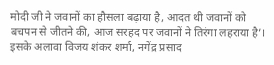मोदी जी ने जवानों का हौसला बढ़ाया है, आदत थी जवानों को बचपन से जीतने की, आज सरहद पर जवानों ने तिरंगा लहराया है’।
इसके अलावा विजय शंकर शर्मा, नगेंद्र प्रसाद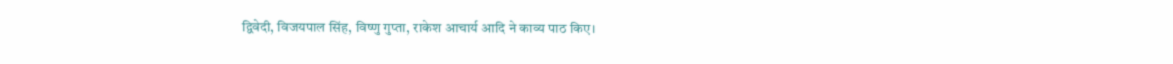द्विवेदी, विजयपाल सिंह, विष्णु गुप्ता, राकेश आचार्य आदि ने काव्य पाठ किए।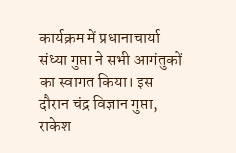कार्यक्रम में प्रधानाचार्या संध्या गुप्ता ने सभी आगंतुकों का स्वागत किया। इस दौरान चंद्र विज्ञान गुप्ता, राकेश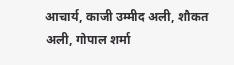आचार्य, काजी उम्मीद अली, शौकत अली, गोपाल शर्मा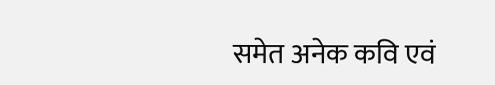समेत अनेक कवि एवं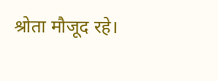श्रोता मौजूद रहे।